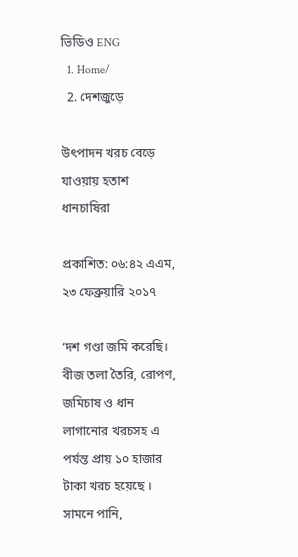ভিডিও ENG
  1. Home/
  2. দেশজুড়ে

উৎপাদন খরচ বেড়ে যাওয়ায় হতাশ ধানচাষিরা

প্রকাশিত: ০৬:৪২ এএম, ২৩ ফেব্রুয়ারি ২০১৭

‘দশ গণ্ডা জমি করেছি। বীজ তলা তৈরি, রোপণ, জমিচাষ ও ধান লাগানোর খরচসহ এ পর্যন্ত প্রায় ১০ হাজার টাকা খরচ হয়েছে । সামনে পানি,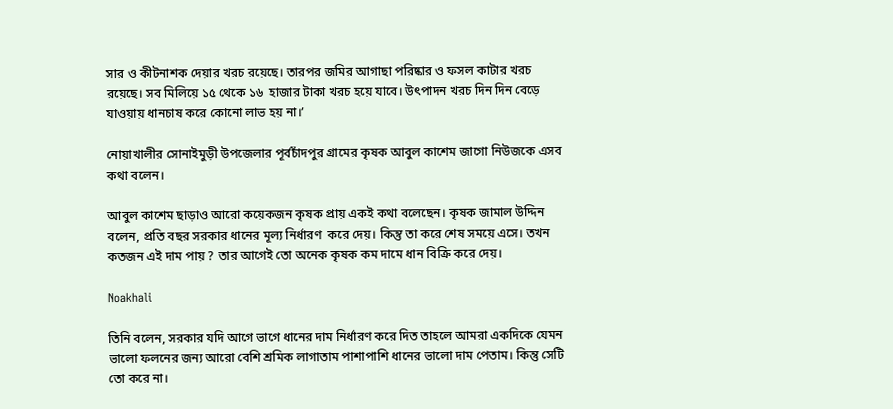সার ও কীটনাশক দেয়ার খরচ রয়েছে। তারপর জমির আগাছা পরিষ্কার ও ফসল কাটার খরচ রয়েছে। সব মিলিয়ে ১৫ থেকে ১৬  হাজার টাকা খরচ হয়ে যাবে। উৎপাদন খরচ দিন দিন বেড়ে যাওয়ায় ধানচাষ করে কোনো লাভ হয় না।’

নোয়াখালীর সোনাইমুড়ী উপজেলার পূর্বচাঁদপুর গ্রামের কৃষক আবুল কাশেম জাগো নিউজকে এসব কথা বলেন।

আবুল কাশেম ছাড়াও আরো কয়েকজন কৃষক প্রায় একই কথা বলেছেন। কৃষক জামাল উদ্দিন বলেন, প্রতি বছর সরকার ধানের মূল্য নির্ধারণ  করে দেয়। কিন্তু তা করে শেষ সময়ে এসে। তখন কতজন এই দাম পায় ? তার আগেই তো অনেক কৃষক কম দামে ধান বিক্রি করে দেয়।

Noakhali

তিনি বলেন, সরকার যদি আগে ভাগে ধানের দাম নির্ধারণ করে দিত তাহলে আমরা একদিকে যেমন ভালো ফলনের জন্য আরো বেশি শ্রমিক লাগাতাম পাশাপাশি ধানের ভালো দাম পেতাম। কিন্তু সেটি তো করে না।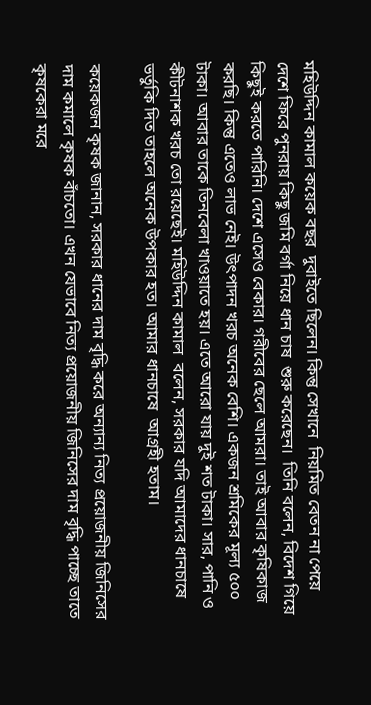মহিউদ্দিন কামাল কয়েক বছর  দুবাইতে ছিলেন। কিন্তু সেখানে  নিয়মিত বেতন না পেয়ে দেশে ফিরে পুনরায় কিছু জমি বর্গা নিয়ে ধান চাষ  শুরু করেছেন।  তিনি বলেন, বিদেশ গিয়ে কিছুই করতে পারিনি। দেশে এসেও বেকার। গরীবের ছেলে আমরা। তাই আবার কৃষিকাজ করছি। কিন্তু এতেও লাভ নেই। উৎপাদন খরচ অনেক বেশি। একজন শ্রমিকের মূল্য ৫০০ টাকা। আবার তাকে তিনবেলা খাওয়াতে হয়। এতে আরো যায় দুই শত টাকা। সার, পানি ও কীটনাশক খরচ তো রয়েছেই। মহিউদ্দিন কামাল  বলেন, সরকার যদি আমাদের ধানচাষে ভর্তুকি দিত তাহলে অনেক উপকার হত। আমার ধানচাষে  আগ্রহী হতাম।

কয়েকজন কৃষক জানান, সরকার ধানের দাম বৃদ্ধি করে অন্যান্য নিত্য প্রয়োজনীয় জিনিসের দাম কমালে কৃষক বাঁচতো। এখন যেভাবে নিত্য প্রয়োজনীয় জিনিসের দাম বৃদ্ধি পাচ্ছে তাতে কৃষকেরা মরে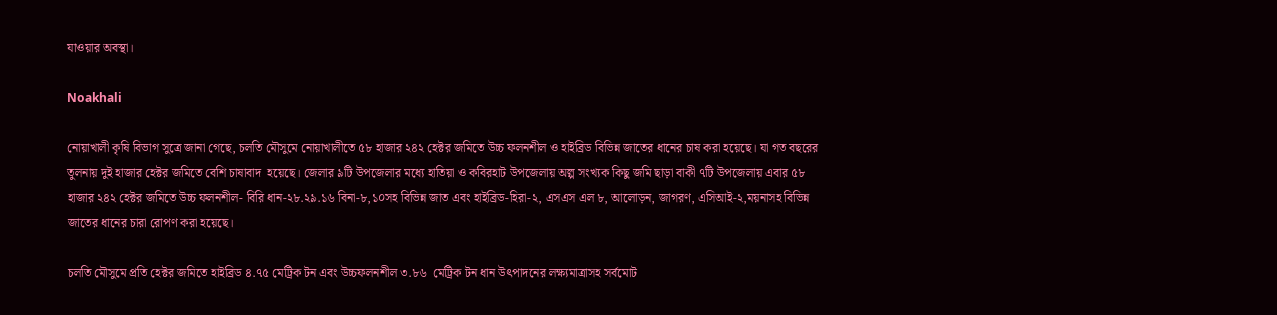যাওয়ার অবস্থা।

Noakhali

নোয়াখালী কৃষি বিভাগ সুত্রে জানা গেছে, চলতি মৌসুমে নোয়াখালীতে ৫৮ হাজার ২৪২ হেক্টর জমিতে উচ্চ ফলনশীল ও হাইব্রিড বিভিন্ন জাতের ধানের চাষ করা হয়েছে। যা গত বছরের তুলনায় দুই হাজার হেক্টর জমিতে বেশি চাষাবাদ  হয়েছে। জেলার ৯টি উপজেলার মধ্যে হাতিয়া ও কবিরহাট উপজেলায় অল্প সংখ্যক কিছু জমি ছাড়া বাকী ৭টি উপজেলায় এবার ৫৮ হাজার ২৪২ হেক্টর জমিতে উচ্চ ফলনশীল- বিরি ধান-২৮.২৯.১৬ বিনা-৮,১০সহ বিভিন্ন জাত এবং হাইব্রিড-হিরা-২, এসএস এল ৮, আলোড়ন, জাগরণ, এসিআই-২,ময়নাসহ বিভিন্ন জাতের ধানের চারা রোপণ করা হয়েছে।

চলতি মৌসুমে প্রতি হেক্টর জমিতে হাইব্রিড ৪.৭৫ মেট্রিক টন এবং উচ্চফলনশীল ৩.৮৬  মেট্রিক টন ধান উৎপাদনের লক্ষ্যমাত্রাসহ সর্বমোট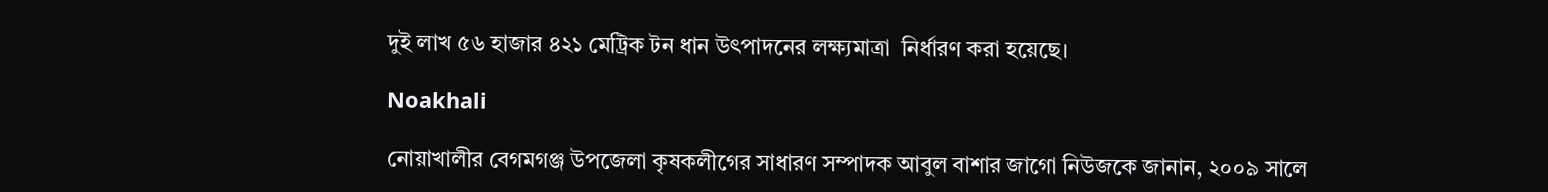দুই লাখ ৫৬ হাজার ৪২১ মেট্রিক টন ধান উৎপাদনের লক্ষ্যমাত্রা  নির্ধারণ করা হয়েছে।

Noakhali

নোয়াখালীর বেগমগঞ্জ উপজেলা কৃষকলীগের সাধারণ সম্পাদক আবুল বাশার জাগো নিউজকে জানান, ২০০৯ সালে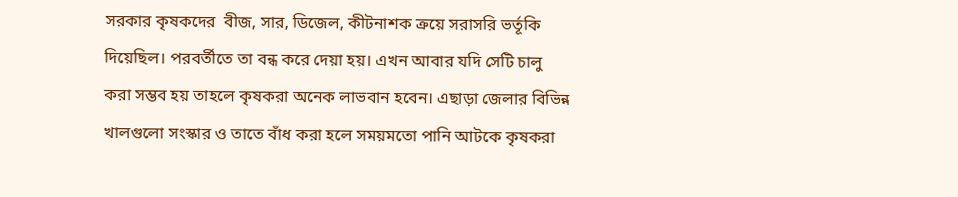সরকার কৃষকদের  বীজ, সার, ডিজেল, কীটনাশক ক্রয়ে সরাসরি ভর্তূকি দিয়েছিল। পরবর্তীতে তা বন্ধ করে দেয়া হয়। এখন আবার যদি সেটি চালু করা সম্ভব হয় তাহলে কৃষকরা অনেক লাভবান হবেন। এছাড়া জেলার বিভিন্ন খালগুলো সংস্কার ও তাতে বাঁধ করা হলে সময়মতো পানি আটকে কৃষকরা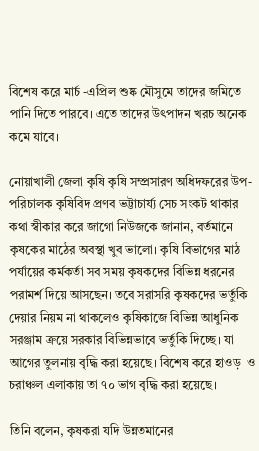বিশেষ করে মার্চ -এপ্রিল শুষ্ক মৌসুমে তাদের জমিতে পানি দিতে পারবে। এতে তাদের উৎপাদন খরচ অনেক কমে যাবে।

নোয়াখালী জেলা কৃষি কৃষি সম্প্রসারণ অধিদফরের উপ-পরিচালক কৃষিবিদ প্রণব ভট্টাচার্য্য সেচ সংকট থাকার কথা স্বীকার করে জাগো নিউজকে জানান, বর্তমানে কৃষকের মাঠের অবস্থা খুব ভালো। কৃষি বিভাগের মাঠ পর্যায়ের কর্মকর্তা সব সময় কৃষকদের বিভিন্ন ধরনের পরামর্শ দিয়ে আসছেন। তবে সরাসরি কৃষকদের ভর্তুকি দেয়ার নিয়ম না থাকলেও কৃষিকাজে বিভিন্ন আধুনিক সরঞ্জাম ক্রয়ে সরকার বিভিন্নভাবে ভর্তুকি দিচ্ছে। যা আগের তুলনায় বৃদ্ধি করা হয়েছে। বিশেষ করে হাওড়  ও চরাঞ্চল এলাকায় তা ৭০ ভাগ বৃদ্ধি করা হয়েছে।

তিনি বলেন, কৃষকরা যদি উন্নতমানের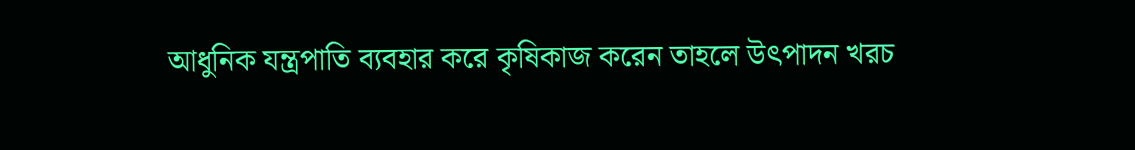আধুনিক যন্ত্রপাতি ব্যবহার করে কৃষিকাজ করেন তাহলে উৎপাদন খরচ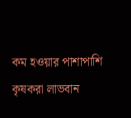কম হওয়ার পাশাপাশি  কৃষকরা লাভবান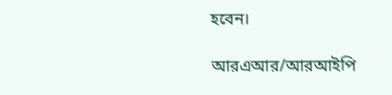হবেন।

আরএআর/আরআইপি